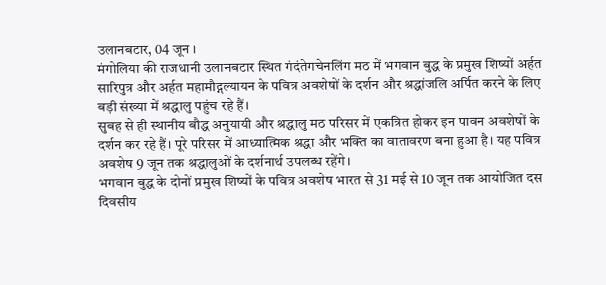उलानबटार, 04 जून ।
मंगोलिया की राजधानी उलानबटार स्थित गंदंतेगचेनलिंग मठ में भगवान बुद्ध के प्रमुख शिष्यों अर्हत सारिपुत्र और अर्हत महामौद्गल्यायन के पवित्र अवशेषों के दर्शन और श्रद्धांजलि अर्पित करने के लिए बड़ी संख्या में श्रद्धालु पहुंच रहे हैं।
सुबह से ही स्थानीय बौद्ध अनुयायी और श्रद्धालु मठ परिसर में एकत्रित होकर इन पावन अवशेषों के दर्शन कर रहे हैं। पूरे परिसर में आध्यात्मिक श्रद्धा और भक्ति का वातावरण बना हुआ है। यह पवित्र अवशेष 9 जून तक श्रद्धालुओं के दर्शनार्थ उपलब्ध रहेंगे।
भगवान बुद्ध के दोनों प्रमुख शिष्यों के पवित्र अवशेष भारत से 31 मई से 10 जून तक आयोजित दस दिवसीय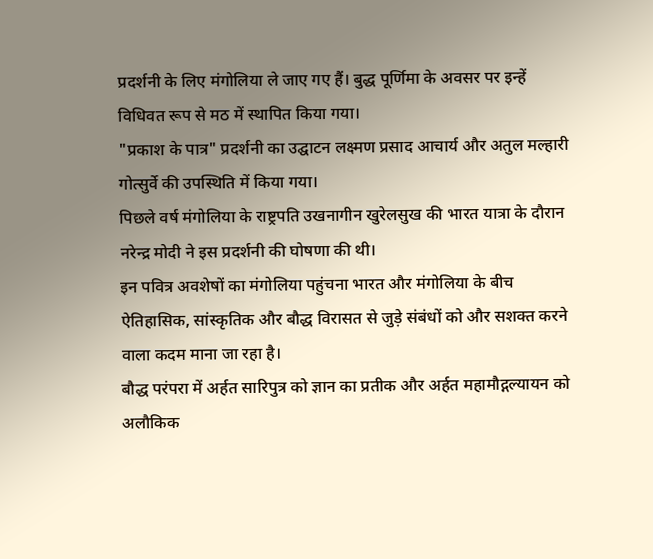प्रदर्शनी के लिए मंगोलिया ले जाए गए हैं। बुद्ध पूर्णिमा के अवसर पर इन्हें विधिवत रूप से मठ में स्थापित किया गया।
"प्रकाश के पात्र" प्रदर्शनी का उद्घाटन लक्ष्मण प्रसाद आचार्य और अतुल मल्हारी गोत्सुर्वे की उपस्थिति में किया गया।
पिछले वर्ष मंगोलिया के राष्ट्रपति उखनागीन खुरेलसुख की भारत यात्रा के दौरान नरेन्द्र मोदी ने इस प्रदर्शनी की घोषणा की थी।
इन पवित्र अवशेषों का मंगोलिया पहुंचना भारत और मंगोलिया के बीच ऐतिहासिक, सांस्कृतिक और बौद्ध विरासत से जुड़े संबंधों को और सशक्त करने वाला कदम माना जा रहा है।
बौद्ध परंपरा में अर्हत सारिपुत्र को ज्ञान का प्रतीक और अर्हत महामौद्गल्यायन को अलौकिक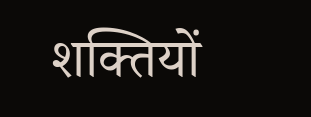शक्तियों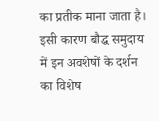का प्रतीक माना जाता है। इसी कारण बौद्ध समुदाय में इन अवशेषों के दर्शन का विशेष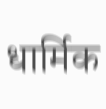धार्मिक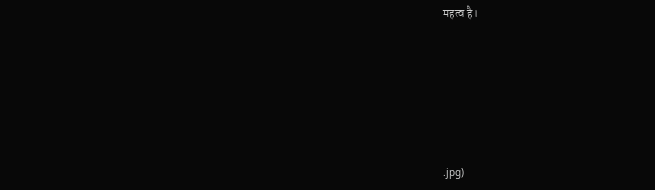महत्व है।







.jpg)